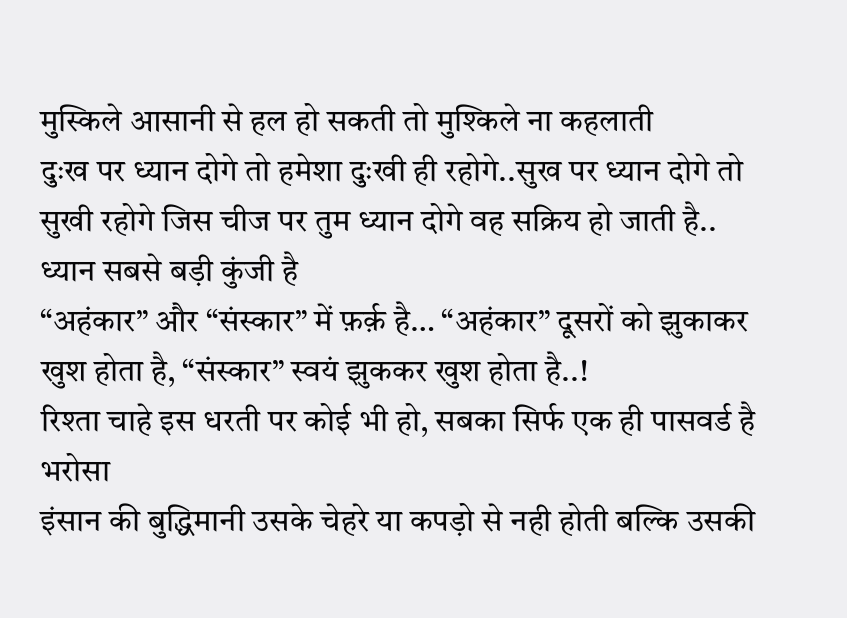मुस्किले आसानी से हल हो सकती तो मुश्किले ना कहलाती
दुःख पर ध्यान दोगे तो हमेशा दुःखी ही रहोगे..सुख पर ध्यान दोगे तो सुखी रहोगे जिस चीज पर तुम ध्यान दोगे वह सक्रिय हो जाती है.. ध्यान सबसे बड़ी कुंजी है
“अहंकार” और “संस्कार” में फ़र्क़ है… “अहंकार” दूसरों को झुकाकर खुश होता है, “संस्कार” स्वयं झुककर खुश होता है..!
रिश्ता चाहे इस धरती पर कोई भी हो, सबका सिर्फ एक ही पासवर्ड है भरोसा
इंसान की बुद्धिमानी उसके चेहरे या कपड़ो से नही होती बल्कि उसकी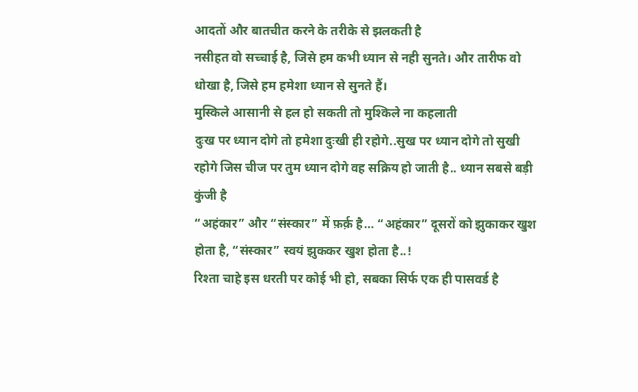आदतों और बातचीत करने के तरीके से झलकती है
नसीहत वो सच्चाई है, जिसे हम कभी ध्यान से नही सुनते। और तारीफ वो धोखा है, जिसे हम हमेशा ध्यान से सुनते हैं।
मुस्किले आसानी से हल हो सकती तो मुश्किले ना कहलाती
दुःख पर ध्यान दोगे तो हमेशा दुःखी ही रहोगे..सुख पर ध्यान दोगे तो सुखी रहोगे जिस चीज पर तुम ध्यान दोगे वह सक्रिय हो जाती है.. ध्यान सबसे बड़ी कुंजी है
“अहंकार” और “संस्कार” में फ़र्क़ है… “अहंकार” दूसरों को झुकाकर खुश होता है, “संस्कार” स्वयं झुककर खुश होता है..!
रिश्ता चाहे इस धरती पर कोई भी हो, सबका सिर्फ एक ही पासवर्ड है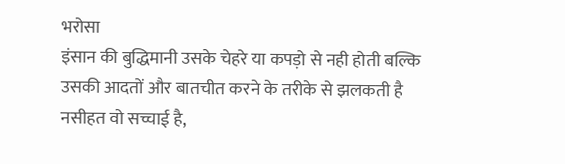भरोसा
इंसान की बुद्धिमानी उसके चेहरे या कपड़ो से नही होती बल्कि उसकी आदतों और बातचीत करने के तरीके से झलकती है
नसीहत वो सच्चाई है,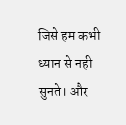जिसे हम कभी ध्यान से नही सुनते। और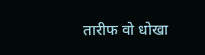तारीफ वो धोखा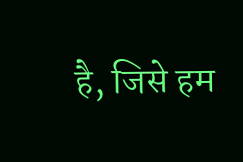है, जिसे हम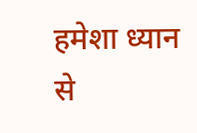हमेशा ध्यान से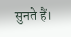सुनते हैं।